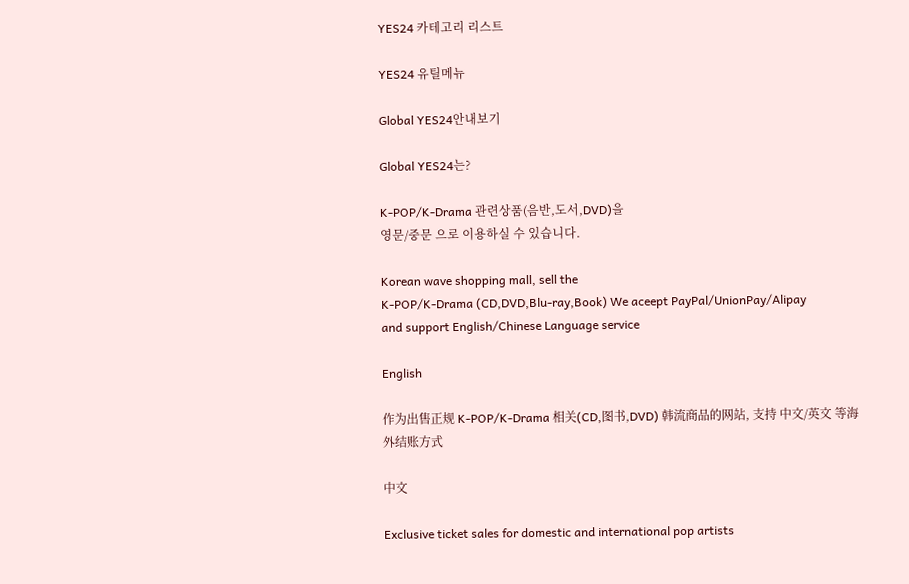YES24 카테고리 리스트

YES24 유틸메뉴

Global YES24안내보기

Global YES24는?

K-POP/K-Drama 관련상품(음반,도서,DVD)을
영문/중문 으로 이용하실 수 있습니다.

Korean wave shopping mall, sell the
K-POP/K-Drama (CD,DVD,Blu-ray,Book) We aceept PayPal/UnionPay/Alipay
and support English/Chinese Language service

English

作为出售正规 K-POP/K-Drama 相关(CD,图书,DVD) 韩流商品的网站, 支持 中文/英文 等海外结账方式

中文

Exclusive ticket sales for domestic and international pop artists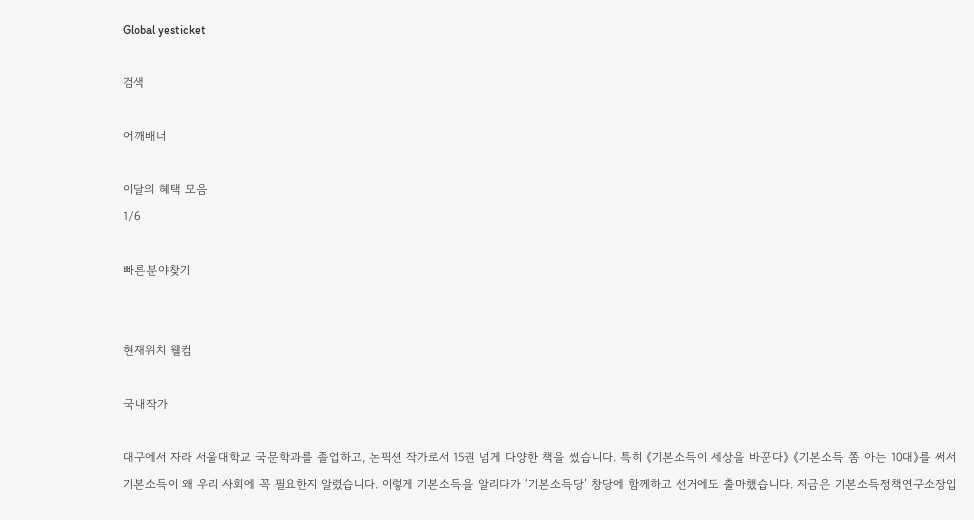Global yesticket

검색

어깨배너

이달의 혜택 모음
1/6

빠른분야찾기


현재위치 웰컴

국내작가

대구에서 자라 서울대학교 국문학과를 졸업하고, 논픽션 작가로서 15권 넘게 다양한 책을 썼습니다. 특히 《기본소득이 세상을 바꾼다》 《기본소득 쫌 아는 10대》를 써서 기본소득이 왜 우리 사회에 꼭 필요한지 알렸습니다. 이렇게 기본소득을 알리다가 ‘기본소득당’ 창당에 함께하고 선거에도 출마했습니다. 지금은 기본소득정책연구소장입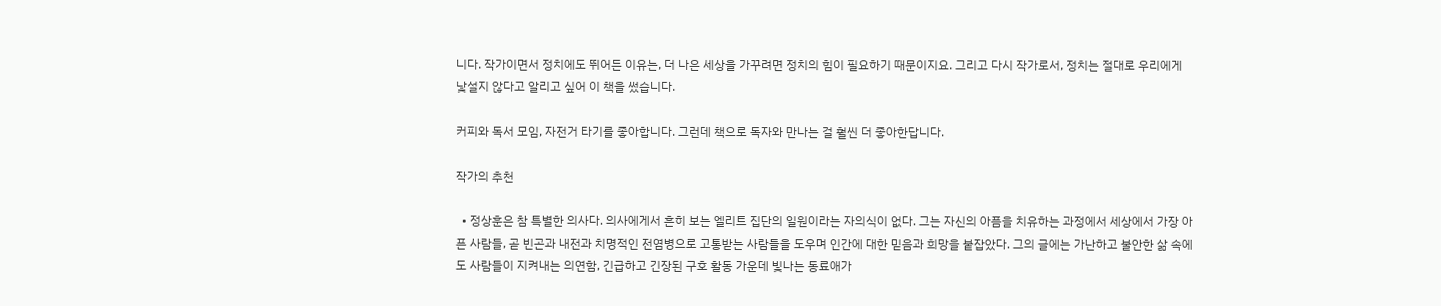니다. 작가이면서 정치에도 뛰어든 이유는, 더 나은 세상을 가꾸려면 정치의 힘이 필요하기 때문이지요. 그리고 다시 작가로서, 정치는 절대로 우리에게 낯설지 않다고 알리고 싶어 이 책을 썼습니다.

커피와 독서 모임, 자전거 타기를 좋아합니다. 그런데 책으로 독자와 만나는 걸 훨씬 더 좋아한답니다.

작가의 추천

  • 정상훈은 참 특별한 의사다. 의사에게서 흔히 보는 엘리트 집단의 일원이라는 자의식이 없다. 그는 자신의 아픔을 치유하는 과정에서 세상에서 가장 아픈 사람들, 곧 빈곤과 내전과 치명적인 전염병으로 고통받는 사람들을 도우며 인간에 대한 믿음과 희망을 붙잡았다. 그의 글에는 가난하고 불안한 삶 속에도 사람들이 지켜내는 의연함, 긴급하고 긴장된 구호 활동 가운데 빛나는 동료애가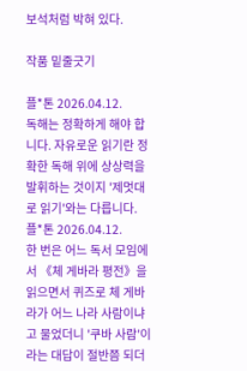보석처럼 박혀 있다.

작품 밑줄긋기

플*톤 2026.04.12.
독해는 정확하게 해야 합니다. 자유로운 읽기란 정확한 독해 위에 상상력을 발휘하는 것이지 '제멋대로 읽기'와는 다릅니다.
플*톤 2026.04.12.
한 번은 어느 독서 모임에서 《체 게바라 평전》을 읽으면서 퀴즈로 체 게바라가 어느 나라 사람이냐고 물었더니 '쿠바 사람'이라는 대답이 절반쯤 되더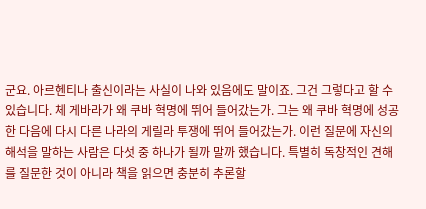군요. 아르헨티나 출신이라는 사실이 나와 있음에도 말이죠. 그건 그렇다고 할 수 있습니다. 체 게바라가 왜 쿠바 혁명에 뛰어 들어갔는가. 그는 왜 쿠바 혁명에 성공한 다음에 다시 다른 나라의 게릴라 투쟁에 뛰어 들어갔는가. 이런 질문에 자신의 해석을 말하는 사람은 다섯 중 하나가 될까 말까 했습니다. 특별히 독창적인 견해를 질문한 것이 아니라 책을 읽으면 충분히 추론할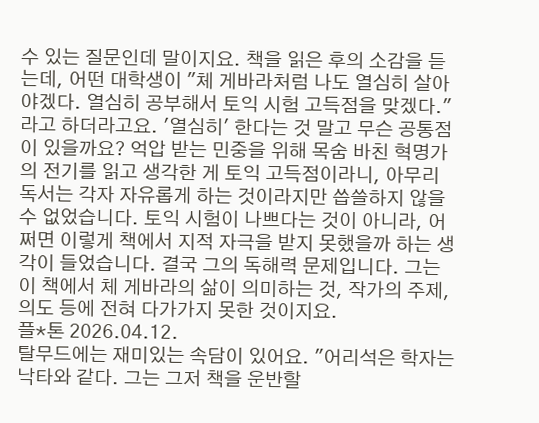수 있는 질문인데 말이지요. 책을 읽은 후의 소감을 듣는데, 어떤 대학생이 "체 게바라처럼 나도 열심히 살아야겠다. 열심히 공부해서 토익 시험 고득점을 맞겠다."라고 하더라고요. '열심히' 한다는 것 말고 무슨 공통점이 있을까요? 억압 받는 민중을 위해 목숨 바친 혁명가의 전기를 읽고 생각한 게 토익 고득점이라니, 아무리 독서는 각자 자유롭게 하는 것이라지만 씁쓸하지 않을 수 없었습니다. 토익 시험이 나쁘다는 것이 아니라, 어쩌면 이렇게 책에서 지적 자극을 받지 못했을까 하는 생각이 들었습니다. 결국 그의 독해력 문제입니다. 그는 이 책에서 체 게바라의 삶이 의미하는 것, 작가의 주제, 의도 등에 전혀 다가가지 못한 것이지요.
플*톤 2026.04.12.
탈무드에는 재미있는 속담이 있어요. "어리석은 학자는 낙타와 같다. 그는 그저 책을 운반할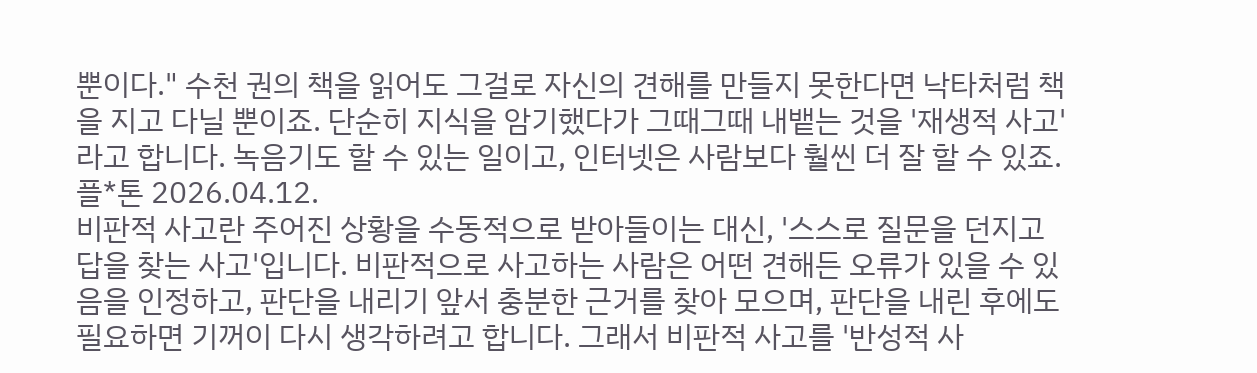뿐이다." 수천 권의 책을 읽어도 그걸로 자신의 견해를 만들지 못한다면 낙타처럼 책을 지고 다닐 뿐이죠. 단순히 지식을 암기했다가 그때그때 내뱉는 것을 '재생적 사고'라고 합니다. 녹음기도 할 수 있는 일이고, 인터넷은 사람보다 훨씬 더 잘 할 수 있죠.
플*톤 2026.04.12.
비판적 사고란 주어진 상황을 수동적으로 받아들이는 대신, '스스로 질문을 던지고 답을 찾는 사고'입니다. 비판적으로 사고하는 사람은 어떤 견해든 오류가 있을 수 있음을 인정하고, 판단을 내리기 앞서 충분한 근거를 찾아 모으며, 판단을 내린 후에도 필요하면 기꺼이 다시 생각하려고 합니다. 그래서 비판적 사고를 '반성적 사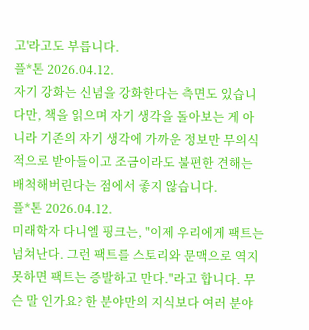고'라고도 부릅니다.
플*톤 2026.04.12.
자기 강화는 신념을 강화한다는 측면도 있습니다만, 책을 읽으며 자기 생각을 돌아보는 게 아니라 기존의 자기 생각에 가까운 정보만 무의식적으로 받아들이고 조금이라도 불편한 견해는 배척해버린다는 점에서 좋지 않습니다.
플*톤 2026.04.12.
미래학자 다니엘 핑크는, "이제 우리에게 팩트는 넘쳐난다. 그런 팩트를 스토리와 문맥으로 역지 못하면 팩트는 증발하고 만다."라고 합니다. 무슨 말 인가요? 한 분야만의 지식보다 여러 분야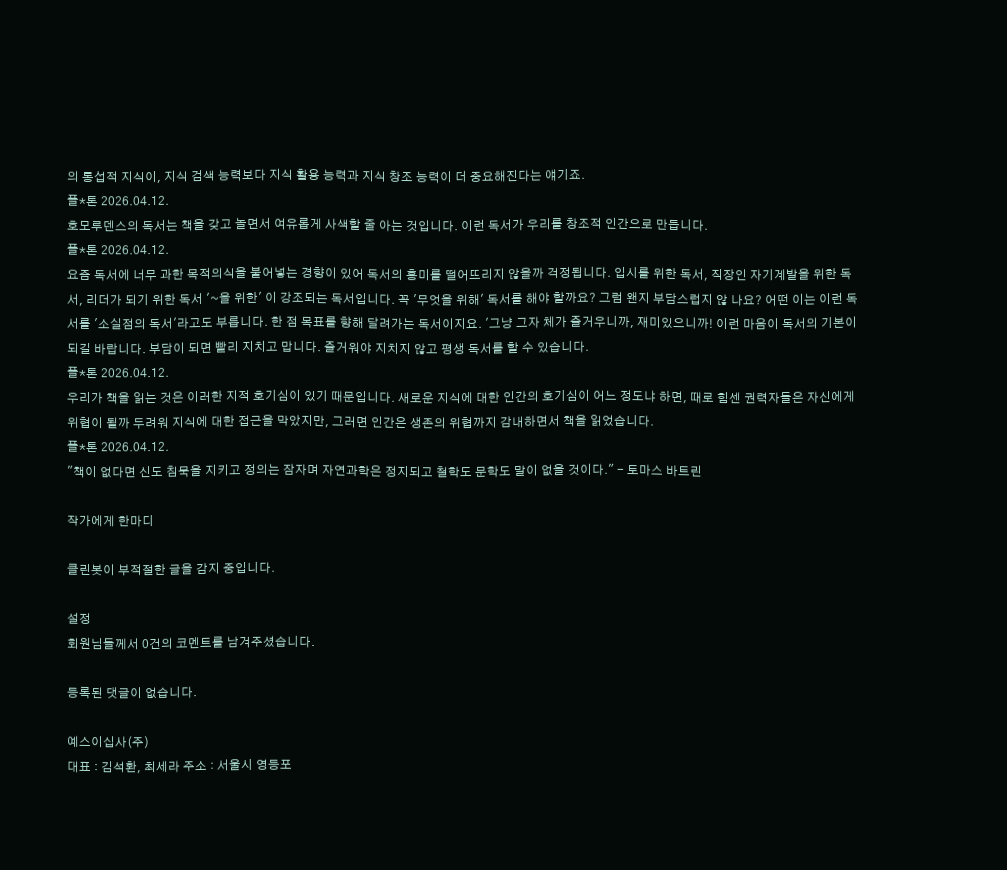의 통섭적 지식이, 지식 검색 능력보다 지식 활용 능력과 지식 창조 능력이 더 중요해진다는 얘기죠.
플*톤 2026.04.12.
호모루덴스의 독서는 책을 갖고 놀면서 여유롭게 사색할 줄 아는 것입니다. 이런 독서가 우리를 창조적 인간으로 만듭니다.
플*톤 2026.04.12.
요즘 독서에 너무 과한 목적의식을 불어넣는 경향이 있어 독서의 흥미를 떨어뜨리지 않을까 걱정됩니다. 입시를 위한 독서, 직장인 자기계발을 위한 독서, 리더가 되기 위한 독서 '~을 위한' 이 강조되는 독서입니다. 꼭 '무엇을 위해' 독서를 해야 할까요? 그럼 왠지 부담스럽지 않 나요? 어떤 이는 이런 독서를 '소실점의 독서'라고도 부릅니다. 한 점 목표를 향해 달려가는 독서이지요. '그냥 그자 체가 즐거우니까, 재미있으니까! 이런 마음이 독서의 기본이 되길 바랍니다. 부담이 되면 빨리 지치고 맙니다. 즐거워야 지치지 않고 평생 독서를 할 수 있습니다.
플*톤 2026.04.12.
우리가 책을 읽는 것은 이러한 지적 호기심이 있기 때문입니다. 새로운 지식에 대한 인간의 호기심이 어느 정도냐 하면, 때로 힘센 권력자들은 자신에게 위협이 될까 두려워 지식에 대한 접근을 막았지만, 그러면 인간은 생존의 위협까지 감내하면서 책을 읽었습니다.
플*톤 2026.04.12.
"책이 없다면 신도 침묵을 지키고 정의는 잠자며 자연과학은 정지되고 철학도 문학도 말이 없을 것이다." - 토마스 바트린

작가에게 한마디

클린봇이 부적절한 글을 감지 중입니다.

설정
회원님들께서 0건의 코멘트를 남겨주셨습니다.

등록된 댓글이 없습니다.

예스이십사(주)
대표 : 김석환, 최세라 주소 : 서울시 영등포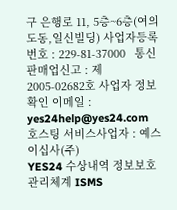구 은행로 11, 5층~6층(여의도동,일신빌딩) 사업자등록번호 : 229-81-37000   통신판매업신고 : 제 2005-02682호 사업자 정보확인 이메일 : yes24help@yes24.com   호스팅 서비스사업자 : 예스이십사(주)
YES24 수상내역 정보보호 관리체계 ISMS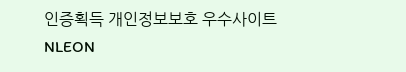인증획득 개인정보보호 우수사이트
NLEON